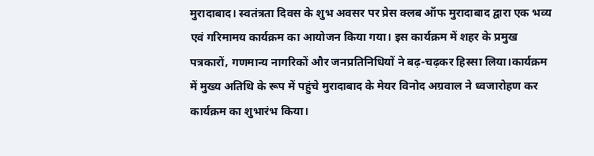मुरादाबाद। स्वतंत्रता दिवस के शुभ अवसर पर प्रेस क्लब ऑफ मुरादाबाद द्वारा एक भव्य एवं गरिमामय कार्यक्रम का आयोजन किया गया। इस कार्यक्रम में शहर के प्रमुख पत्रकारों, गणमान्य नागरिकों और जनप्रतिनिधियों ने बढ़-चढ़कर हिस्सा लिया।कार्यक्रम में मुख्य अतिथि के रूप में पहुंचे मुरादाबाद के मेयर विनोद अग्रवाल ने ध्वजारोहण कर कार्यक्रम का शुभारंभ किया।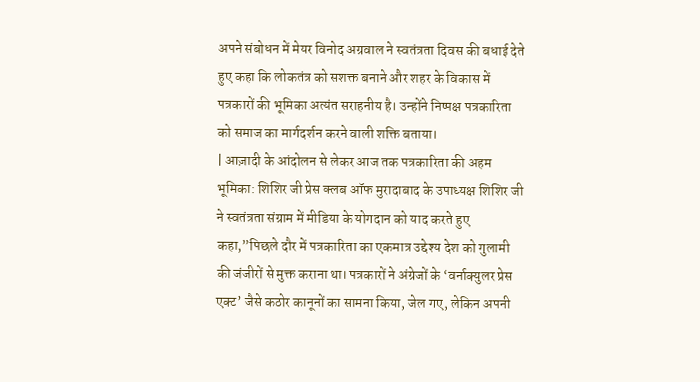अपने संबोधन में मेयर विनोद अग्रवाल ने स्वतंत्रता दिवस की बधाई देते हुए कहा कि लोकतंत्र को सशक्त बनाने और शहर के विकास में पत्रकारों की भूमिका अत्यंत सराहनीय है। उन्होंने निष्पक्ष पत्रकारिता को समाज का मार्गदर्शन करने वाली शक्ति बताया।
| आज़ादी के आंदोलन से लेकर आज तक पत्रकारिता की अहम भूमिका: शिशिर जी प्रेस क्लब ऑफ मुरादाबाद के उपाध्यक्ष शिशिर जी ने स्वतंत्रता संग्राम में मीडिया के योगदान को याद करते हुए कहा,”पिछले दौर में पत्रकारिता का एकमात्र उद्देश्य देश को गुलामी की जंजीरों से मुक्त कराना था। पत्रकारों ने अंग्रेजों के ‘वर्नाक्युलर प्रेस एक्ट’ जैसे कठोर कानूनों का सामना किया, जेल गए, लेकिन अपनी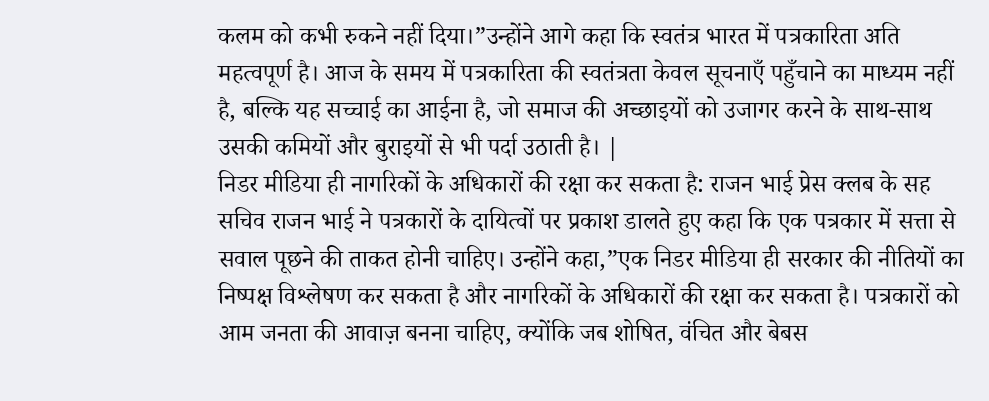कलम को कभी रुकने नहीं दिया।”उन्होंने आगे कहा कि स्वतंत्र भारत में पत्रकारिता अति महत्वपूर्ण है। आज के समय में पत्रकारिता की स्वतंत्रता केवल सूचनाएँ पहुँचाने का माध्यम नहीं है, बल्कि यह सच्चाई का आईना है, जो समाज की अच्छाइयों को उजागर करने के साथ-साथ उसकी कमियों और बुराइयों से भी पर्दा उठाती है। |
निडर मीडिया ही नागरिकों के अधिकारों की रक्षा कर सकता है: राजन भाई प्रेस क्लब के सह सचिव राजन भाई ने पत्रकारों के दायित्वों पर प्रकाश डालते हुए कहा कि एक पत्रकार में सत्ता से सवाल पूछने की ताकत होनी चाहिए। उन्होंने कहा,”एक निडर मीडिया ही सरकार की नीतियों का निष्पक्ष विश्लेषण कर सकता है और नागरिकों के अधिकारों की रक्षा कर सकता है। पत्रकारों को आम जनता की आवाज़ बनना चाहिए, क्योंकि जब शोषित, वंचित और बेबस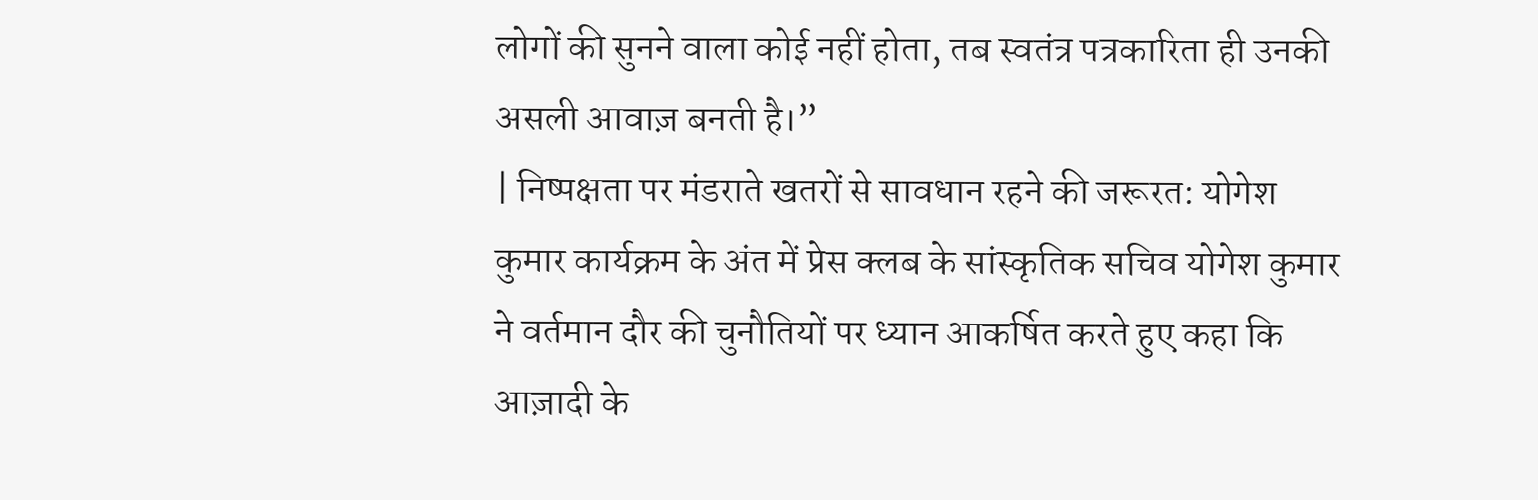लोगों की सुनने वाला कोई नहीं होता, तब स्वतंत्र पत्रकारिता ही उनकी असली आवाज़ बनती है।”
| निष्पक्षता पर मंडराते खतरों से सावधान रहने की जरूरत: योगेश कुमार कार्यक्रम के अंत में प्रेस क्लब के सांस्कृतिक सचिव योगेश कुमार ने वर्तमान दौर की चुनौतियों पर ध्यान आकर्षित करते हुए कहा कि आज़ादी के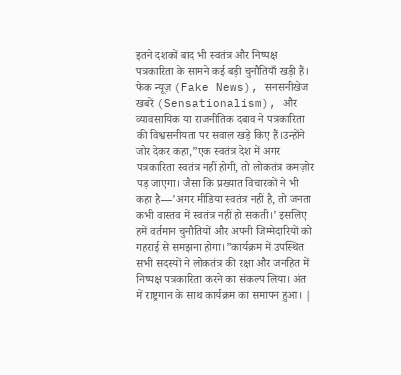इतने दशकों बाद भी स्वतंत्र और निष्पक्ष पत्रकारिता के सामने कई बड़ी चुनौतियाँ खड़ी हैं। फेक न्यूज़ (Fake News), सनसनीखेज खबरें (Sensationalism), और व्यावसायिक या राजनीतिक दबाव ने पत्रकारिता की विश्वसनीयता पर सवाल खड़े किए हैं।उन्होंने जोर देकर कहा,”एक स्वतंत्र देश में अगर पत्रकारिता स्वतंत्र नहीं होगी, तो लोकतंत्र कमज़ोर पड़ जाएगा। जैसा कि प्रख्यात विचारकों ने भी कहा है—’अगर मीडिया स्वतंत्र नहीं है, तो जनता कभी वास्तव में स्वतंत्र नहीं हो सकती।’ इसलिए हमें वर्तमान चुनौतियों और अपनी जिम्मेदारियों को गहराई से समझना होगा।”कार्यक्रम में उपस्थित सभी सदस्यों ने लोकतंत्र की रक्षा और जनहित में निष्पक्ष पत्रकारिता करने का संकल्प लिया। अंत में राष्ट्रगान के साथ कार्यक्रम का समापन हुआ। |